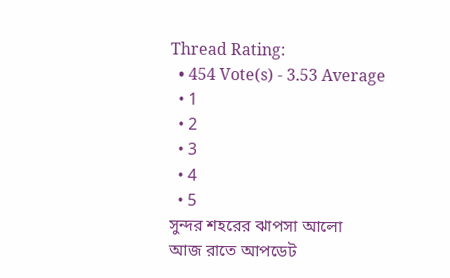Thread Rating:
  • 454 Vote(s) - 3.53 Average
  • 1
  • 2
  • 3
  • 4
  • 5
সুন্দর শহরের ঝাপসা আলো
আজ রাতে আপডেট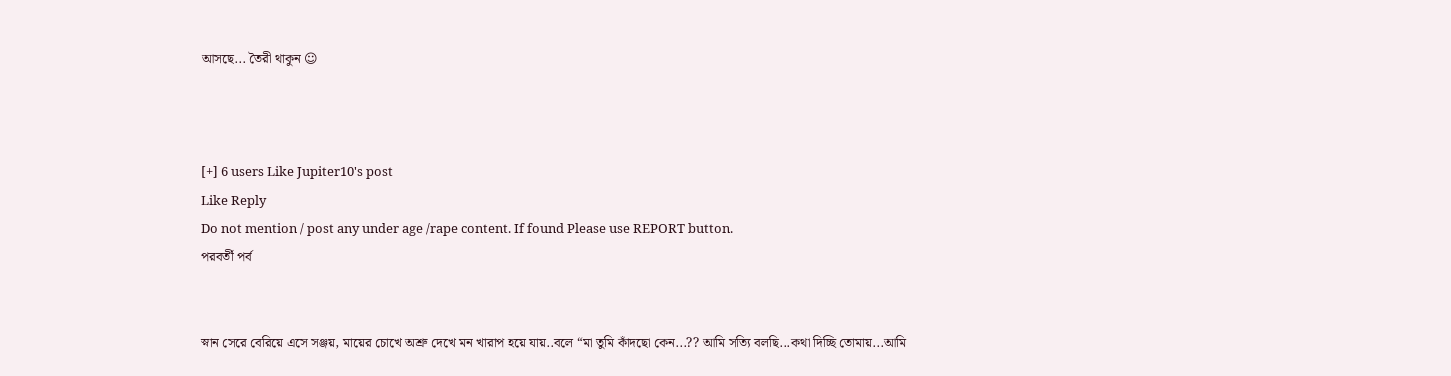আসছে... তৈরী থাকুন ☺



[+] 6 users Like Jupiter10's post
Like Reply
Do not mention / post any under age /rape content. If found Please use REPORT button.
পরবর্তী পর্ব


স্নান সেরে বেরিয়ে এসে সঞ্জয়, মায়ের চোখে অশ্রু দেখে মন খারাপ হয়ে যায়..বলে “মা তুমি কাঁদছো কেন...?? আমি সত্যি বলছি...কথা দিচ্ছি তোমায়...আমি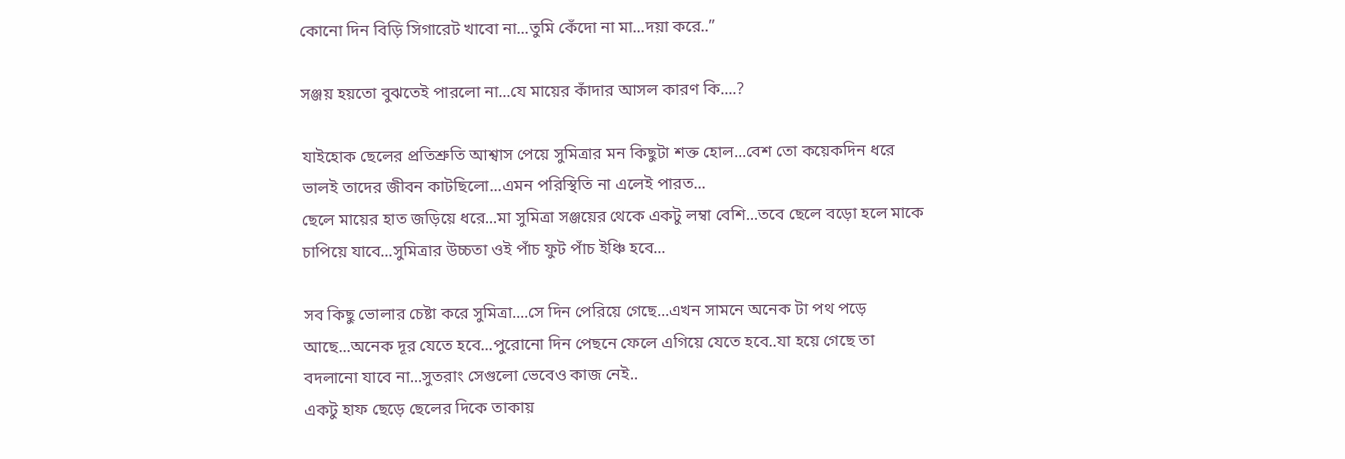কোনো দিন বিড়ি সিগারেট খাবো না...তুমি কেঁদো না মা...দয়া করে..”

সঞ্জয় হয়তো বুঝতেই পারলো না...যে মায়ের কাঁদার আসল কারণ কি....?

যাইহোক ছেলের প্রতিশ্রুতি আশ্বাস পেয়ে সুমিত্রার মন কিছুটা শক্ত হোল...বেশ তো কয়েকদিন ধরে ভালই তাদের জীবন কাটছিলো...এমন পরিস্থিতি না এলেই পারত...
ছেলে মায়ের হাত জড়িয়ে ধরে...মা সুমিত্রা সঞ্জয়ের থেকে একটু লম্বা বেশি...তবে ছেলে বড়ো হলে মাকে চাপিয়ে যাবে...সুমিত্রার উচ্চতা ওই পাঁচ ফুট পাঁচ ইঞ্চি হবে...

সব কিছু ভোলার চেষ্টা করে সুমিত্রা....সে দিন পেরিয়ে গেছে...এখন সামনে অনেক টা পথ পড়ে আছে...অনেক দূর যেতে হবে...পুরোনো দিন পেছনে ফেলে এগিয়ে যেতে হবে..যা হয়ে গেছে তা বদলানো যাবে না...সুতরাং সেগুলো ভেবেও কাজ নেই..
একটু হাফ ছেড়ে ছেলের দিকে তাকায়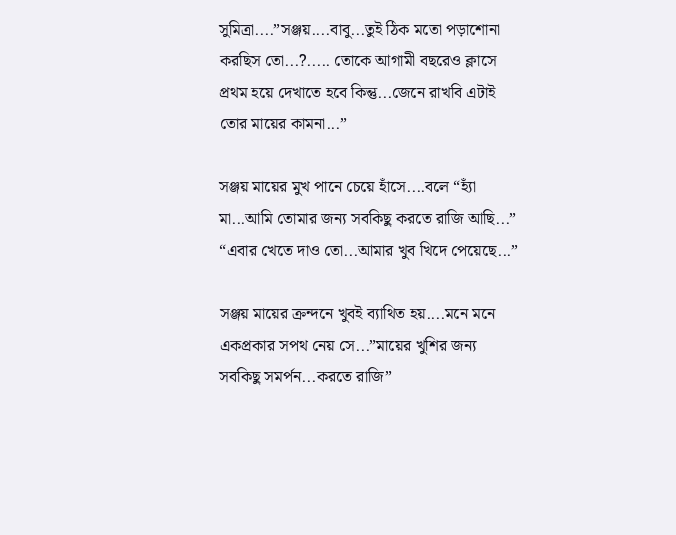সুমিত্রা....”সঞ্জয়....বাবু...তুই ঠিক মতো পড়াশোনা করছিস তো...?..... তোকে আগামী বছরেও ক্লাসে প্রথম হয়ে দেখাতে হবে কিন্তু...জেনে রাখবি এটাই তোর মায়ের কামনা...”

সঞ্জয় মায়ের মুখ পানে চেয়ে হাঁসে....বলে “হ্যাঁ মা...আমি তোমার জন্য সবকিছু করতে রাজি আছি...”
“এবার খেতে দাও তো...আমার খুব খিদে পেয়েছে...”

সঞ্জয় মায়ের ক্রন্দনে খুবই ব্যাথিত হয়....মনে মনে একপ্রকার সপথ নেয় সে...”মায়ের খুশির জন্য সবকিছু সমর্পন...করতে রাজি”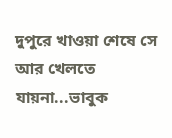দুপুরে খাওয়া শেষে সে আর খেলতে যায়না...ভাবুক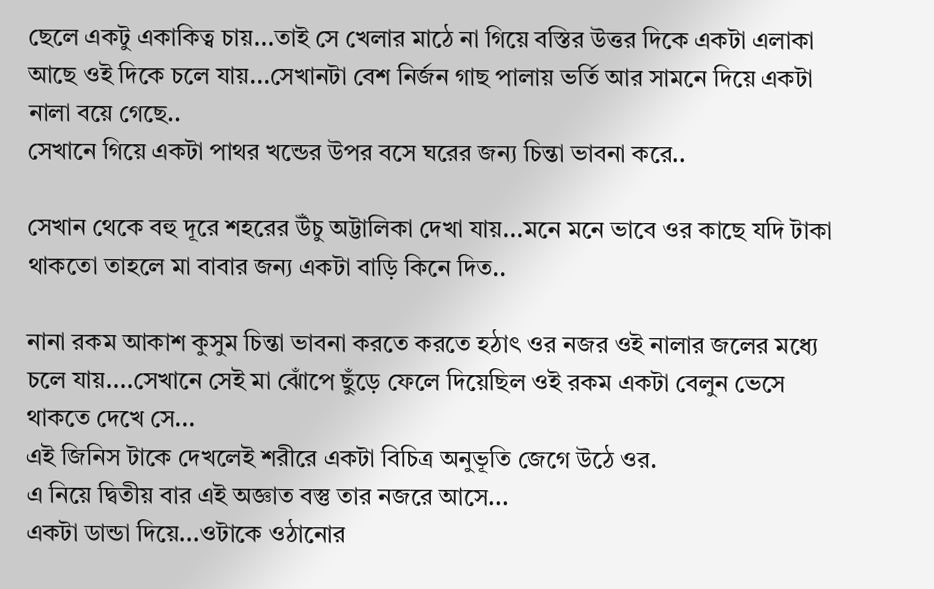ছেলে একটু একাকিত্ব চায়...তাই সে খেলার মাঠে না গিয়ে বস্তির উত্তর দিকে একটা এলাকা আছে ওই দিকে চলে যায়...সেখানটা বেশ নির্জন গাছ পালায় ভর্তি আর সামনে দিয়ে একটা নালা বয়ে গেছে..
সেখানে গিয়ে একটা পাথর খন্ডের উপর বসে ঘরের জন্য চিন্তা ভাবনা করে..

সেখান থেকে বহু দূরে শহরের উঁচু অট্টালিকা দেখা যায়...মনে মনে ভাবে ওর কাছে যদি টাকা থাকতো তাহলে মা বাবার জন্য একটা বাড়ি কিনে দিত..

নানা রকম আকাশ কুসুম চিন্তা ভাবনা করতে করতে হঠাৎ ওর নজর ওই নালার জলের মধ্যে চলে যায়....সেখানে সেই মা ঝোঁপে ছুঁড়ে ফেলে দিয়েছিল ওই রকম একটা বেলুন ভেসে থাকতে দেখে সে...
এই জিনিস টাকে দেখলেই শরীরে একটা বিচিত্র অনুভূতি জেগে উঠে ওর.
এ নিয়ে দ্বিতীয় বার এই অজ্ঞাত বস্তু তার নজরে আসে...
একটা ডান্ডা দিয়ে...ওটাকে ওঠানোর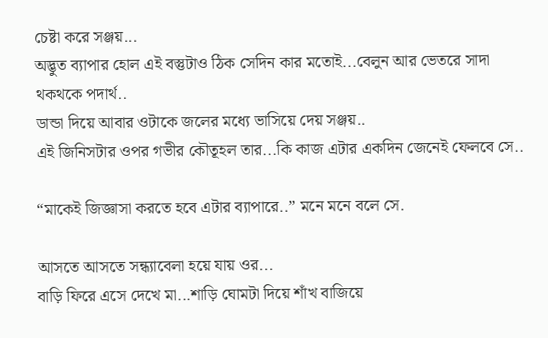চেষ্টা করে সঞ্জয়...
অদ্ভুত ব্যাপার হোল এই বস্তুটাও ঠিক সেদিন কার মতোই...বেলুন আর ভেতরে সাদা থকথকে পদার্থ..
ডান্ডা দিয়ে আবার ওটাকে জলের মধ্যে ভাসিয়ে দেয় সঞ্জয়..
এই জিনিসটার ওপর গভীর কৌতূহল তার...কি কাজ এটার একদিন জেনেই ফেলবে সে..

“মাকেই জিজ্ঞাসা করতে হবে এটার ব্যাপারে..” মনে মনে বলে সে.

আসতে আসতে সন্ধ্যাবেলা হয়ে যায় ওর...
বাড়ি ফিরে এসে দেখে মা...শাড়ি ঘোমটা দিয়ে শাঁখ বাজিয়ে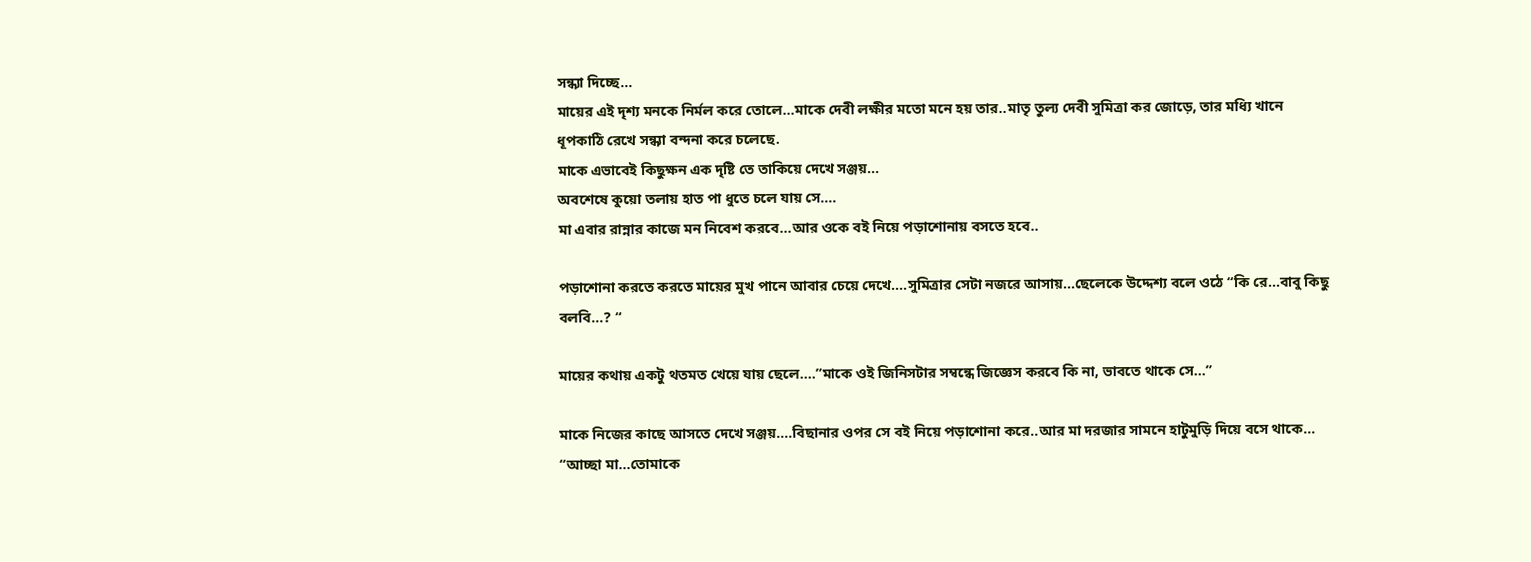সন্ধ্যা দিচ্ছে...
মায়ের এই দৃশ্য মনকে নির্মল করে তোলে...মাকে দেবী লক্ষীর মতো মনে হয় তার..মাতৃ তুল্য দেবী সুমিত্রা কর জোড়ে, তার মধ্যি খানে ধূপকাঠি রেখে সন্ধ্যা বন্দনা করে চলেছে.
মাকে এভাবেই কিছুক্ষন এক দৃষ্টি তে তাকিয়ে দেখে সঞ্জয়...
অবশেষে কুয়ো তলায় হাত পা ধুতে চলে যায় সে....
মা এবার রান্নার কাজে মন নিবেশ করবে...আর ওকে বই নিয়ে পড়াশোনায় বসতে হবে..

পড়াশোনা করতে করতে মায়ের মুখ পানে আবার চেয়ে দেখে....সুমিত্রার সেটা নজরে আসায়...ছেলেকে উদ্দেশ্য বলে ওঠে “কি রে...বাবু কিছু বলবি...? “

মায়ের কথায় একটু থতমত খেয়ে যায় ছেলে....”মাকে ওই জিনিসটার সম্বন্ধে জিজ্ঞেস করবে কি না, ভাবতে থাকে সে...”

মাকে নিজের কাছে আসতে দেখে সঞ্জয়....বিছানার ওপর সে বই নিয়ে পড়াশোনা করে..আর মা দরজার সামনে হাটুমুড়ি দিয়ে বসে থাকে...
“আচ্ছা মা...তোমাকে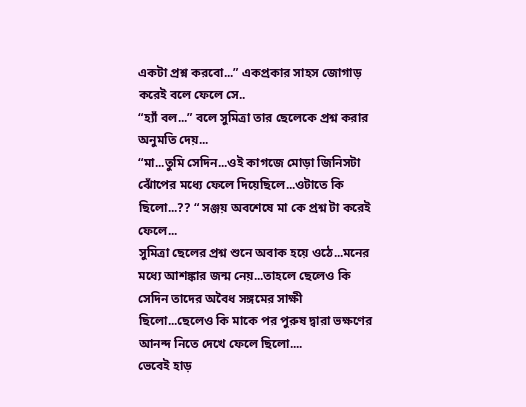একটা প্রশ্ন করবো...” একপ্রকার সাহস জোগাড় করেই বলে ফেলে সে..
“হ্যাঁ বল...” বলে সুমিত্রা তার ছেলেকে প্রশ্ন করার অনুমতি দেয়...
“মা...তুমি সেদিন...ওই কাগজে মোড়া জিনিসটা ঝোঁপের মধ্যে ফেলে দিয়েছিলে...ওটাতে কি ছিলো...?? “ সঞ্জয় অবশেষে মা কে প্রশ্ন টা করেই ফেলে...
সুমিত্রা ছেলের প্রশ্ন শুনে অবাক হয়ে ওঠে...মনের মধ্যে আশঙ্কার জন্ম নেয়...তাহলে ছেলেও কি সেদিন তাদের অবৈধ সঙ্গমের সাক্ষী ছিলো...ছেলেও কি মাকে পর পুরুষ দ্বারা ভক্ষণের আনন্দ নিতে দেখে ফেলে ছিলো....
ভেবেই হাড়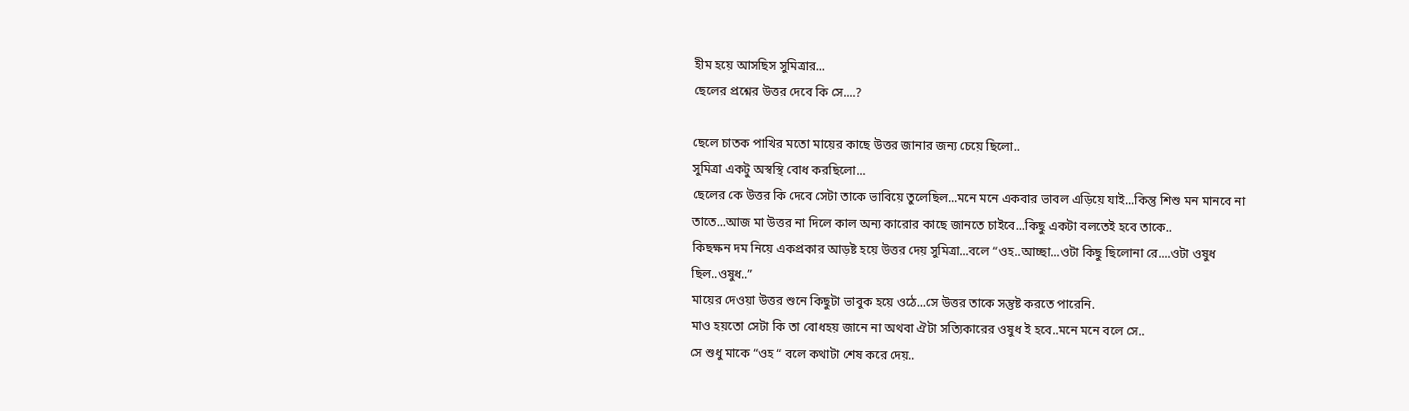হীম হয়ে আসছিস সুমিত্রার...
ছেলের প্রশ্নের উত্তর দেবে কি সে....?

ছেলে চাতক পাখির মতো মায়ের কাছে উত্তর জানার জন্য চেয়ে ছিলো..
সুমিত্রা একটু অস্বস্থি বোধ করছিলো...
ছেলের কে উত্তর কি দেবে সেটা তাকে ভাবিয়ে তুলেছিল...মনে মনে একবার ভাবল এড়িয়ে যাই...কিন্তু শিশু মন মানবে না তাতে...আজ মা উত্তর না দিলে কাল অন্য কারোর কাছে জানতে চাইবে...কিছু একটা বলতেই হবে তাকে..
কিছক্ষন দম নিয়ে একপ্রকার আড়ষ্ট হয়ে উত্তর দেয় সুমিত্রা...বলে “ওহ..আচ্ছা...ওটা কিছু ছিলোনা রে....ওটা ওষুধ ছিল..ওষুধ..”
মায়ের দেওয়া উত্তর শুনে কিছুটা ভাবুক হয়ে ওঠে...সে উত্তর তাকে সন্তুষ্ট করতে পারেনি.
মাও হয়তো সেটা কি তা বোধহয় জানে না অথবা ঐটা সত্যিকারের ওষুধ ই হবে..মনে মনে বলে সে..
সে শুধু মাকে “ওহ “ বলে কথাটা শেষ করে দেয়..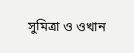সুমিত্রা ও ওখান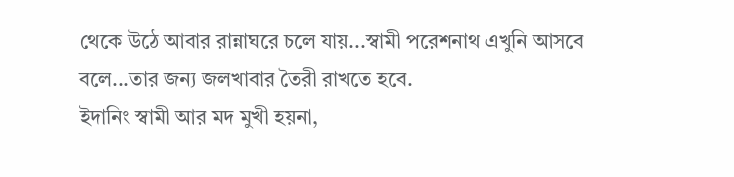থেকে উঠে আবার রান্নাঘরে চলে যায়...স্বামী পরেশনাথ এখুনি আসবে বলে...তার জন্য জলখাবার তৈরী রাখতে হবে.
ইদানিং স্বামী আর মদ মুখী হয়না,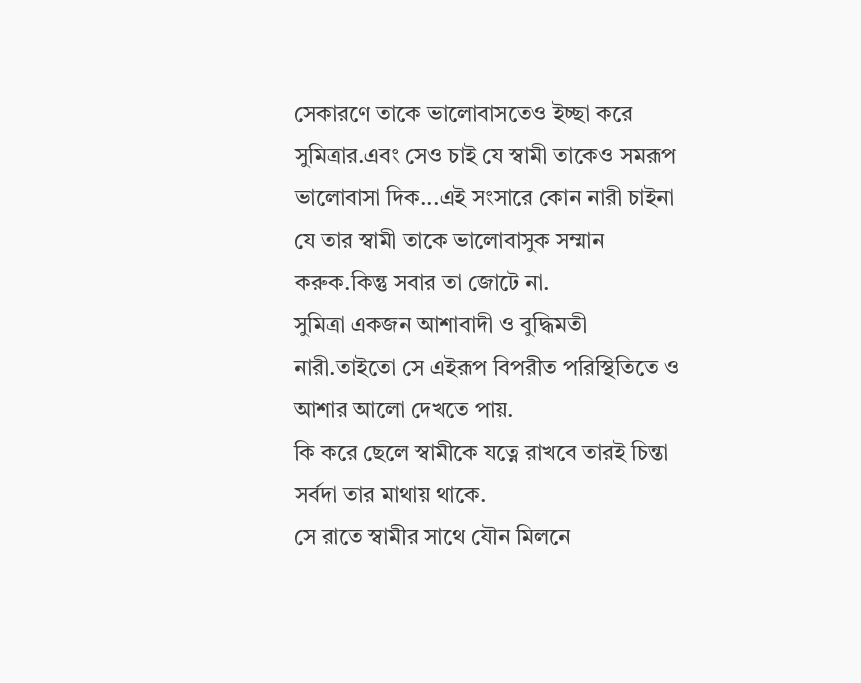সেকারণে তাকে ভালোবাসতেও ইচ্ছা করে সুমিত্রার.এবং সেও চাই যে স্বামী তাকেও সমরূপ ভালোবাসা দিক...এই সংসারে কোন নারী চাইনা যে তার স্বামী তাকে ভালোবাসুক সম্মান করুক.কিন্তু সবার তা জোটে না.
সুমিত্রা একজন আশাবাদী ও বুদ্ধিমতী নারী.তাইতো সে এইরূপ বিপরীত পরিস্থিতিতে ও আশার আলো দেখতে পায়.
কি করে ছেলে স্বামীকে যত্নে রাখবে তারই চিন্তা সর্বদা তার মাথায় থাকে.
সে রাতে স্বামীর সাথে যৌন মিলনে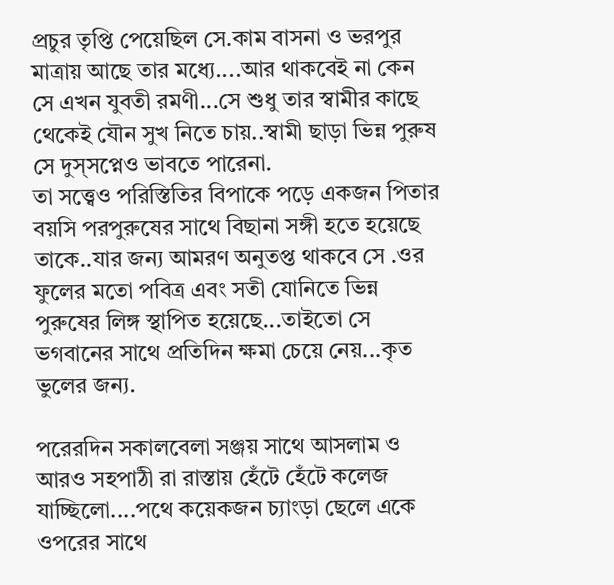প্রচুর তৃপ্তি পেয়েছিল সে.কাম বাসনা ও ভরপুর মাত্রায় আছে তার মধ্যে....আর থাকবেই না কেন সে এখন যুবতী রমণী...সে শুধু তার স্বামীর কাছে থেকেই যৌন সুখ নিতে চায়..স্বামী ছাড়া ভিন্ন পুরুষ সে দুস্সপ্নেও ভাবতে পারেনা.
তা সত্ত্বেও পরিস্তিতির বিপাকে পড়ে একজন পিতার বয়সি পরপুরুষের সাথে বিছানা সঙ্গী হতে হয়েছে তাকে..যার জন্য আমরণ অনুতপ্ত থাকবে সে .ওর ফুলের মতো পবিত্র এবং সতী যোনিতে ভিন্ন পুরুষের লিঙ্গ স্থাপিত হয়েছে...তাইতো সে ভগবানের সাথে প্রতিদিন ক্ষমা চেয়ে নেয়...কৃত ভুলের জন্য.

পরেরদিন সকালবেলা সঞ্জয় সাথে আসলাম ও আরও সহপাঠী রা রাস্তায় হেঁটে হেঁটে কলেজ যাচ্ছিলো....পথে কয়েকজন চ্যাংড়া ছেলে একে ওপরের সাথে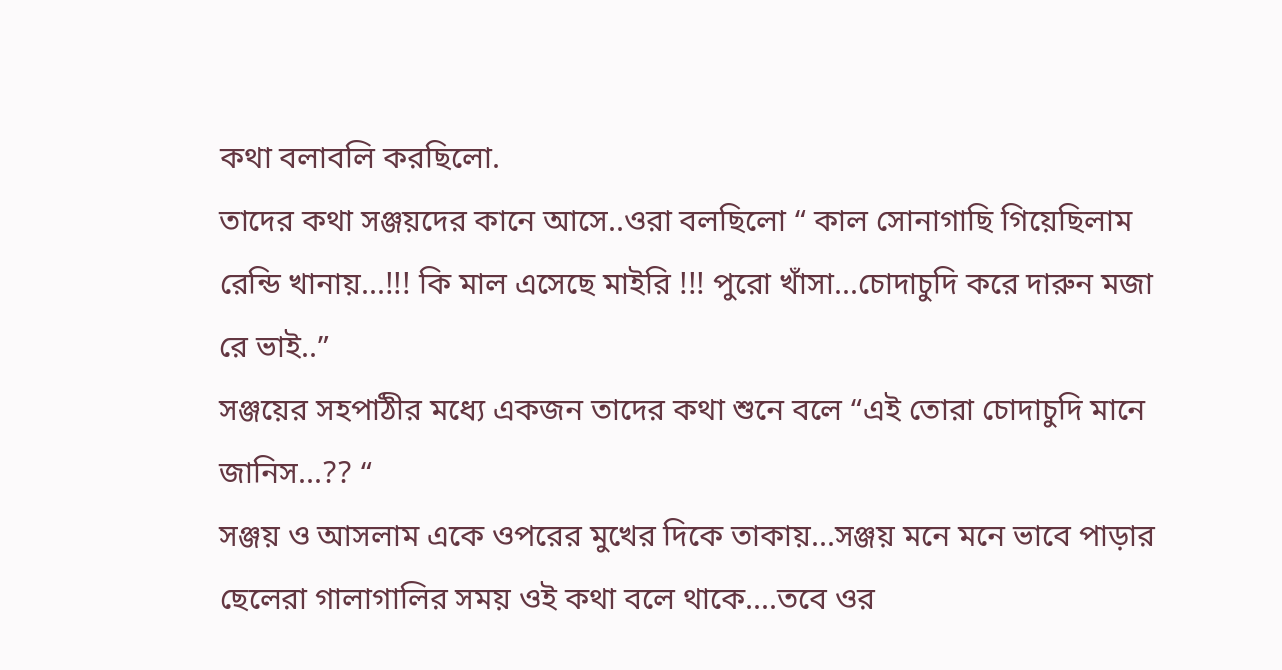কথা বলাবলি করছিলো.
তাদের কথা সঞ্জয়দের কানে আসে..ওরা বলছিলো “ কাল সোনাগাছি গিয়েছিলাম রেন্ডি খানায়...!!! কি মাল এসেছে মাইরি !!! পুরো খাঁসা...চোদাচুদি করে দারুন মজা রে ভাই..”
সঞ্জয়ের সহপাঠীর মধ্যে একজন তাদের কথা শুনে বলে “এই তোরা চোদাচুদি মানে জানিস...?? “
সঞ্জয় ও আসলাম একে ওপরের মুখের দিকে তাকায়...সঞ্জয় মনে মনে ভাবে পাড়ার ছেলেরা গালাগালির সময় ওই কথা বলে থাকে....তবে ওর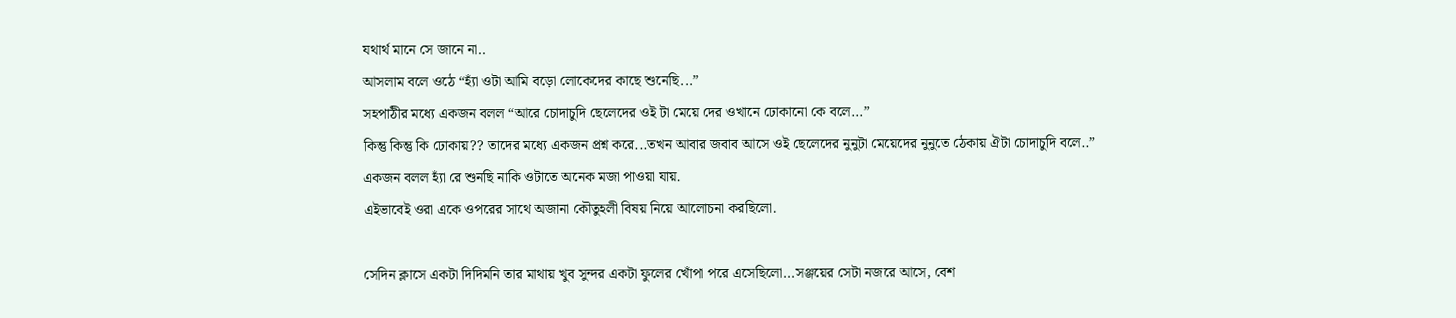যথার্থ মানে সে জানে না..
আসলাম বলে ওঠে “হ্যাঁ ওটা আমি বড়ো লোকেদের কাছে শুনেছি...”
সহপাঠীর মধ্যে একজন বলল “আরে চোদাচুদি ছেলেদের ওই টা মেয়ে দের ওখানে ঢোকানো কে বলে...”
কিন্তু কিন্তু কি ঢোকায়?? তাদের মধ্যে একজন প্রশ্ন করে...তখন আবার জবাব আসে ওই ছেলেদের নুনুটা মেয়েদের নুনুতে ঠেকায় ঐটা চোদাচুদি বলে..”
একজন বলল হ্যাঁ রে শুনছি নাকি ওটাতে অনেক মজা পাওয়া যায়.
এইভাবেই ওরা একে ওপরের সাথে অজানা কৌতুহলী বিষয় নিয়ে আলোচনা করছিলো.

সেদিন ক্লাসে একটা দিদিমনি তার মাথায় খুব সুন্দর একটা ফুলের খোঁপা পরে এসেছিলো...সঞ্জয়ের সেটা নজরে আসে, বেশ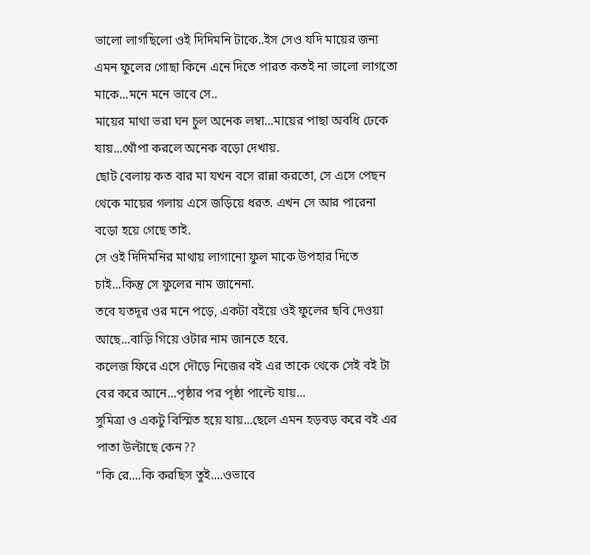ভালো লাগছিলো ওই দিদিমনি টাকে..ইস সেও যদি মায়ের জন্য এমন ফুলের গোছা কিনে এনে দিতে পারত কতই না ভালো লাগতো মাকে...মনে মনে ভাবে সে..
মায়ের মাথা ভরা ঘন চুল অনেক লম্বা...মায়ের পাছা অবধি ঢেকে যায়...খোঁপা করলে অনেক বড়ো দেখায়.
ছোট বেলায় কত বার মা যখন বসে রান্না করতো, সে এসে পেছন থেকে মায়ের গলায় এসে জড়িয়ে ধরত. এখন সে আর পারেনা বড়ো হয়ে গেছে তাই.
সে ওই দিদিমনির মাথায় লাগানো ফুল মাকে উপহার দিতে চাই...কিন্তু সে ফুলের নাম জানেনা.
তবে যতদূর ওর মনে পড়ে, একটা বইয়ে ওই ফুলের ছবি দেওয়া আছে...বাড়ি গিয়ে ওটার নাম জানতে হবে.
কলেজ ফিরে এসে দৌড়ে নিজের বই এর তাকে থেকে সেই বই টা বের করে আনে...পৃষ্ঠার পর পৃষ্ঠা পাল্টে যায়...
সুমিত্রা ও একটু বিস্মিত হয়ে যায়...ছেলে এমন হড়বড় করে বই এর পাতা উল্টাছে কেন??
“কি রে....কি করছিস তুই....ওভাবে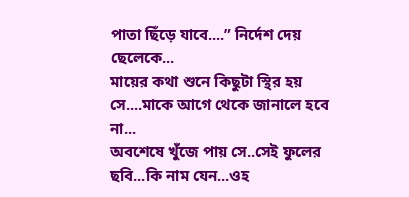পাতা ছিঁড়ে যাবে....” নির্দেশ দেয় ছেলেকে...
মায়ের কথা শুনে কিছুটা স্থির হয় সে....মাকে আগে থেকে জানালে হবে না...
অবশেষে খুঁজে পায় সে..সেই ফুলের ছবি...কি নাম যেন...ওহ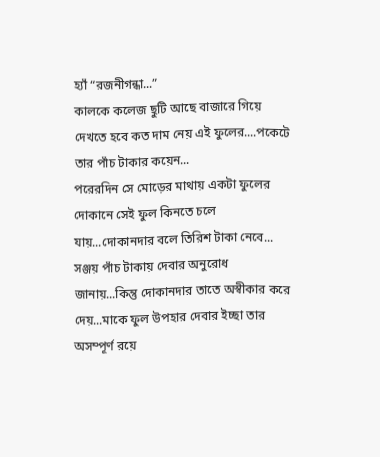হ্যাঁ “রজনীগন্ধা...”
কালকে কলেজ ছুটি আছে বাজারে গিয়ে দেখতে হবে কত দাম নেয় এই ফুলের....পকেটে তার পাঁচ টাকার কয়েন...
পরেরদিন সে মোড়ের মাথায় একটা ফুলের দোকানে সেই ফুল কিনতে চলে যায়...দোকানদার বলে তিরিশ টাকা নেবে...
সঞ্জয় পাঁচ টাকায় দেবার অনুরোধ জানায়...কিন্তু দোকানদার তাতে অস্বীকার করে দেয়...মাকে ফুল উপহার দেবার ইচ্ছা তার অসম্পূর্ণ রয়ে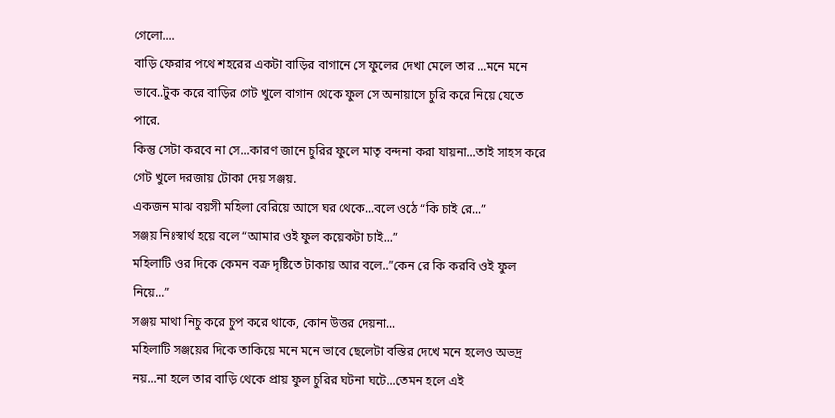গেলো....
বাড়ি ফেরার পথে শহরের একটা বাড়ির বাগানে সে ফুলের দেখা মেলে তার ...মনে মনে ভাবে..টুক করে বাড়ির গেট খুলে বাগান থেকে ফুল সে অনায়াসে চুরি করে নিয়ে যেতে পারে.
কিন্তু সেটা করবে না সে...কারণ জানে চুরির ফুলে মাতৃ বন্দনা করা যায়না...তাই সাহস করে গেট খুলে দরজায় টোকা দেয় সঞ্জয়.
একজন মাঝ বয়সী মহিলা বেরিয়ে আসে ঘর থেকে...বলে ওঠে “কি চাই রে...”
সঞ্জয় নিঃস্বার্থ হয়ে বলে “আমার ওই ফুল কয়েকটা চাই...”
মহিলাটি ওর দিকে কেমন বক্র দৃষ্টিতে টাকায় আর বলে..”কেন রে কি করবি ওই ফুল নিয়ে...”
সঞ্জয় মাথা নিচু করে চুপ করে থাকে, কোন উত্তর দেয়না...
মহিলাটি সঞ্জয়ের দিকে তাকিয়ে মনে মনে ভাবে ছেলেটা বস্তির দেখে মনে হলেও অভদ্র নয়...না হলে তার বাড়ি থেকে প্রায় ফুল চুরির ঘটনা ঘটে...তেমন হলে এই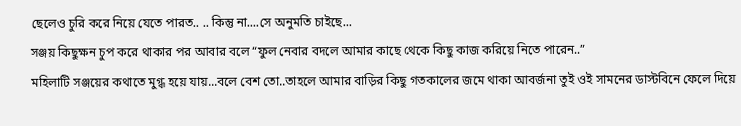ছেলেও চুরি করে নিয়ে যেতে পারত.. .. কিন্তু না....সে অনুমতি চাইছে...
সঞ্জয় কিছুক্ষন চুপ করে থাকার পর আবার বলে “ফুল নেবার বদলে আমার কাছে থেকে কিছু কাজ করিয়ে নিতে পারেন..”
মহিলাটি সঞ্জয়ের কথাতে মুগ্ধ হয়ে যায়...বলে বেশ তো..তাহলে আমার বাড়ির কিছু গতকালের জমে থাকা আবর্জনা তুই ওই সামনের ডাস্টবিনে ফেলে দিয়ে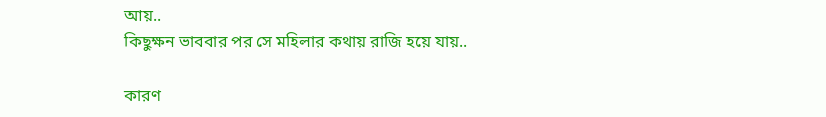আয়..
কিছুক্ষন ভাববার পর সে মহিলার কথায় রাজি হয়ে যায়..

কারণ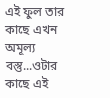এই ফুল তার কাছে এখন অমূল্য বস্তু...ওটার কাছে এই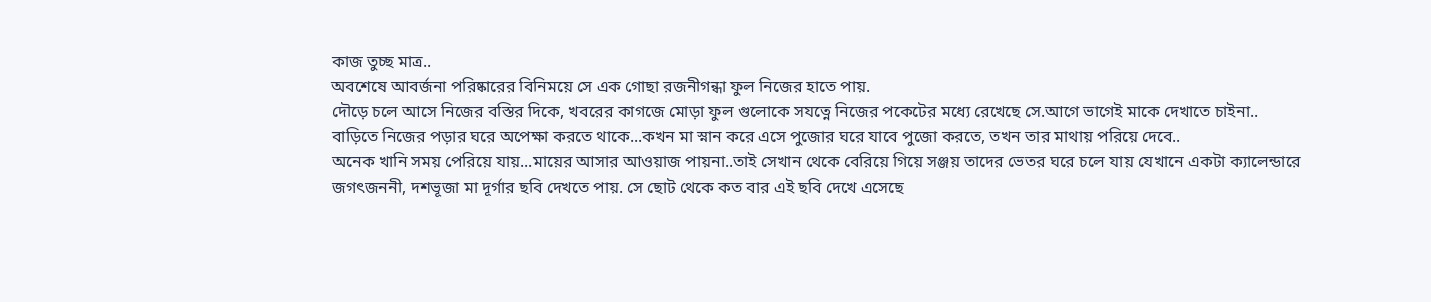কাজ তুচ্ছ মাত্র..
অবশেষে আবর্জনা পরিষ্কারের বিনিময়ে সে এক গোছা রজনীগন্ধা ফুল নিজের হাতে পায়.
দৌড়ে চলে আসে নিজের বস্তির দিকে, খবরের কাগজে মোড়া ফুল গুলোকে সযত্নে নিজের পকেটের মধ্যে রেখেছে সে.আগে ভাগেই মাকে দেখাতে চাইনা..
বাড়িতে নিজের পড়ার ঘরে অপেক্ষা করতে থাকে...কখন মা স্নান করে এসে পুজোর ঘরে যাবে পুজো করতে, তখন তার মাথায় পরিয়ে দেবে..
অনেক খানি সময় পেরিয়ে যায়...মায়ের আসার আওয়াজ পায়না..তাই সেখান থেকে বেরিয়ে গিয়ে সঞ্জয় তাদের ভেতর ঘরে চলে যায় যেখানে একটা ক্যালেন্ডারে জগৎজননী, দশভূজা মা দূর্গার ছবি দেখতে পায়. সে ছোট থেকে কত বার এই ছবি দেখে এসেছে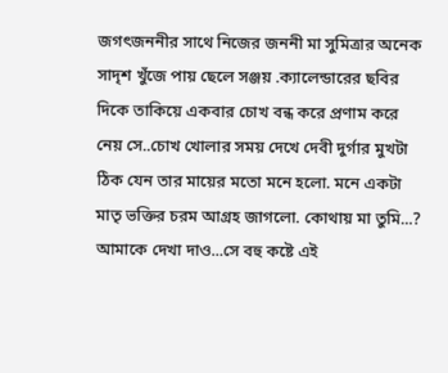জগৎজননীর সাথে নিজের জননী মা সুমিত্রার অনেক সাদৃশ খুঁজে পায় ছেলে সঞ্জয় .ক্যালেন্ডারের ছবির দিকে তাকিয়ে একবার চোখ বন্ধ করে প্রণাম করে নেয় সে..চোখ খোলার সময় দেখে দেবী দুর্গার মুখটা ঠিক যেন তার মায়ের মতো মনে হলো. মনে একটা মাতৃ ভক্তির চরম আগ্রহ জাগলো. কোথায় মা তুমি...? আমাকে দেখা দাও...সে বহু কষ্টে এই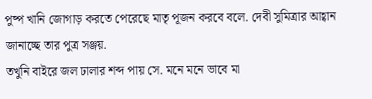পুষ্প খানি জোগাড় করতে পেরেছে মাতৃ পূজন করবে বলে. দেবী সুমিত্রার আহ্বান জানাচ্ছে তার পুত্র সঞ্জয়.
তখুনি বাইরে জল ঢালার শব্দ পায় সে. মনে মনে ভাবে মা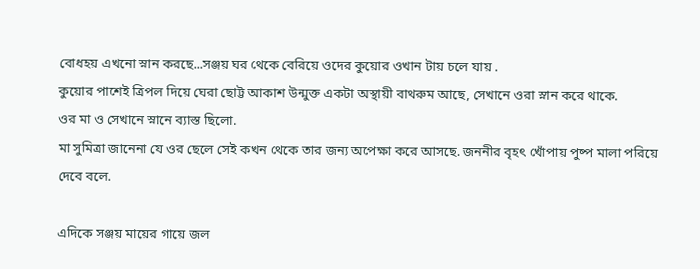বোধহয় এখনো স্নান করছে...সঞ্জয় ঘর থেকে বেরিয়ে ওদের কুয়োর ওখান টায় চলে যায় .
কুয়োর পাশেই ত্রিপল দিয়ে ঘেরা ছোট্ট আকাশ উন্মুক্ত একটা অস্থায়ী বাথরুম আছে, সেখানে ওরা স্নান করে থাকে.
ওর মা ও সেখানে স্নানে ব্যাস্ত ছিলো.
মা সুমিত্রা জানেনা যে ওর ছেলে সেই কখন থেকে তার জন্য অপেক্ষা করে আসছে. জননীর বৃহৎ খোঁপায় পুষ্প মালা পরিয়ে দেবে বলে.

এদিকে সঞ্জয় মায়ের গায়ে জল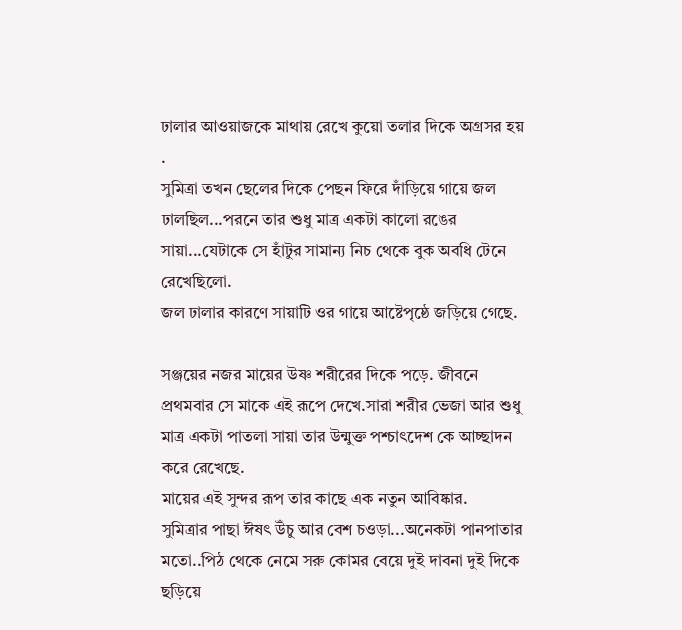ঢালার আওয়াজকে মাথায় রেখে কুয়ো তলার দিকে অগ্রসর হয় .
সুমিত্রা তখন ছেলের দিকে পেছন ফিরে দাঁড়িয়ে গায়ে জল ঢালছিল...পরনে তার শুধু মাত্র একটা কালো রঙের সায়া...যেটাকে সে হাঁটুর সামান্য নিচ থেকে বুক অবধি টেনে রেখেছিলো.
জল ঢালার কারণে সায়াটি ওর গায়ে আষ্টেপৃষ্ঠে জড়িয়ে গেছে.

সঞ্জয়ের নজর মায়ের উষ্ণ শরীরের দিকে পড়ে. জীবনে প্রথমবার সে মাকে এই রূপে দেখে.সারা শরীর ভেজা আর শুধু মাত্র একটা পাতলা সায়া তার উন্মুক্ত পশ্চাৎদেশ কে আচ্ছাদন করে রেখেছে.
মায়ের এই সুন্দর রূপ তার কাছে এক নতুন আবিষ্কার.
সুমিত্রার পাছা ঈষৎ উঁচু আর বেশ চওড়া...অনেকটা পানপাতার মতো..পিঠ থেকে নেমে সরু কোমর বেয়ে দুই দাবনা দুই দিকে ছড়িয়ে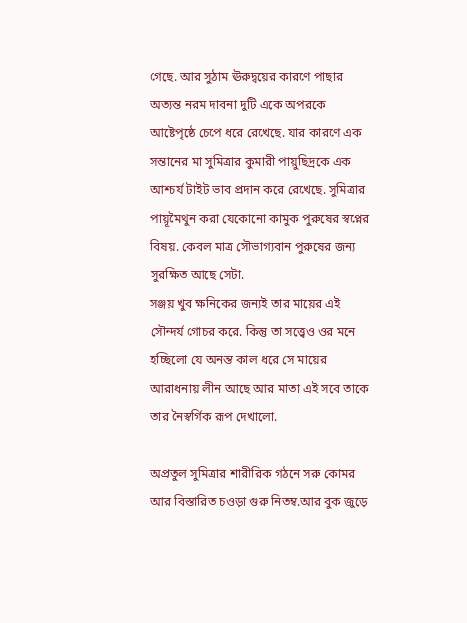গেছে. আর সুঠাম ঊরুদ্বয়ের কারণে পাছার অত্যন্ত নরম দাবনা দুটি একে অপরকে আষ্টেপৃষ্ঠে চেপে ধরে রেখেছে. যার কারণে এক সন্তানের মা সুমিত্রার কুমারী পায়ুছিদ্রকে এক আশ্চর্য টাইট ভাব প্রদান করে রেখেছে. সুমিত্রার পায়ূমৈথুন করা যেকোনো কামুক পুরুষের স্বপ্নের বিষয়. কেবল মাত্র সৌভাগ্যবান পুরুষের জন্য সুরক্ষিত আছে সেটা.
সঞ্জয় খুব ক্ষনিকের জন্যই তার মায়ের এই সৌন্দর্য গোচর করে. কিন্তু তা সত্ত্বেও ওর মনে হচ্ছিলো যে অনন্ত কাল ধরে সে মায়ের আরাধনায় লীন আছে আর মাতা এই সবে তাকে তার নৈস্বর্গিক রূপ দেখালো.

অপ্রতুল সুমিত্রার শারীরিক গঠনে সরু কোমর আর বিস্তারিত চওড়া গুরু নিতম্ব.আর বুক জুড়ে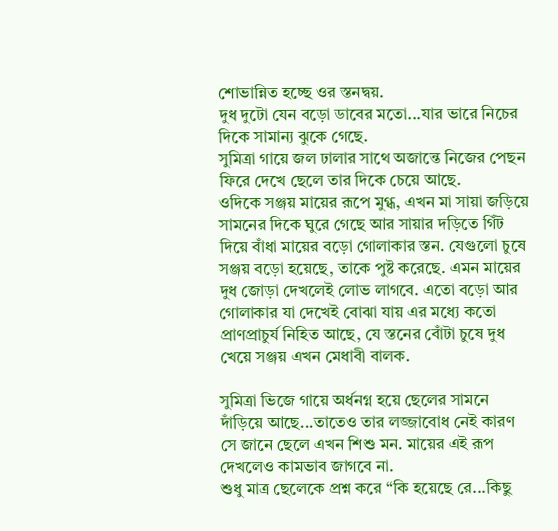শোভান্নিত হচ্ছে ওর স্তনদ্বয়.
দুধ দুটো যেন বড়ো ডাবের মতো...যার ভারে নিচের দিকে সামান্য ঝুকে গেছে.
সুমিত্রা গায়ে জল ঢালার সাথে অজান্তে নিজের পেছন ফিরে দেখে ছেলে তার দিকে চেয়ে আছে.
ওদিকে সঞ্জয় মায়ের রূপে মুগ্ধ, এখন মা সায়া জড়িয়ে সামনের দিকে ঘুরে গেছে আর সায়ার দড়িতে গিঁট দিয়ে বাঁধা মায়ের বড়ো গোলাকার স্তন. যেগুলো চুষে সঞ্জয় বড়ো হয়েছে, তাকে পুষ্ট করেছে. এমন মায়ের দুধ জোড়া দেখলেই লোভ লাগবে. এতো বড়ো আর গোলাকার যা দেখেই বোঝা যায় এর মধ্যে কতো প্রাণপ্রাচুর্য নিহিত আছে, যে স্তনের বোঁটা চুষে দুধ খেয়ে সঞ্জয় এখন মেধাবী বালক.

সুমিত্রা ভিজে গায়ে অর্ধনগ্ন হয়ে ছেলের সামনে দাঁড়িয়ে আছে...তাতেও তার লজ্জাবোধ নেই কারণ সে জানে ছেলে এখন শিশু মন. মায়ের এই রূপ দেখলেও কামভাব জাগবে না.
শুধু মাত্র ছেলেকে প্রশ্ন করে “কি হয়েছে রে...কিছু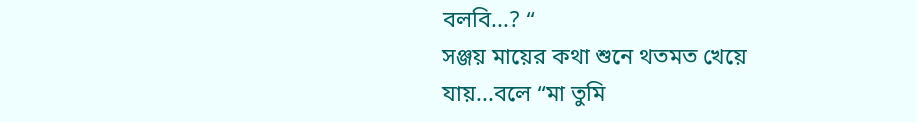বলবি...? “
সঞ্জয় মায়ের কথা শুনে থতমত খেয়ে যায়...বলে “মা তুমি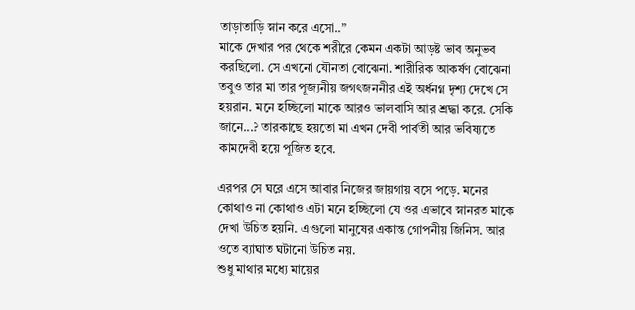তাড়াতাড়ি স্নান করে এসো..”
মাকে দেখার পর থেকে শরীরে কেমন একটা আড়ষ্ট ভাব অনুভব করছিলো. সে এখনো যৌনতা বোঝেনা. শারীরিক আকর্ষণ বোঝেনা তবুও তার মা তার পূজ্যনীয় জগৎজননীর এই অর্ধনগ্ন দৃশ্য দেখে সে হয়রান. মনে হচ্ছিলো মাকে আরও ভালবাসি আর শ্রদ্ধা করে. সেকি জানে...? তারকাছে হয়তো মা এখন দেবী পার্বতী আর ভবিষ্যতে কামদেবী হয়ে পূজিত হবে.

এরপর সে ঘরে এসে আবার নিজের জায়গায় বসে পড়ে. মনের কোথাও না কোথাও এটা মনে হচ্ছিলো যে ওর এভাবে স্নানরত মাকে দেখা উচিত হয়নি. এগুলো মানুষের একান্ত গোপনীয় জিনিস. আর ওতে ব্যাঘাত ঘটানো উচিত নয়.
শুধু মাথার মধ্যে মায়ের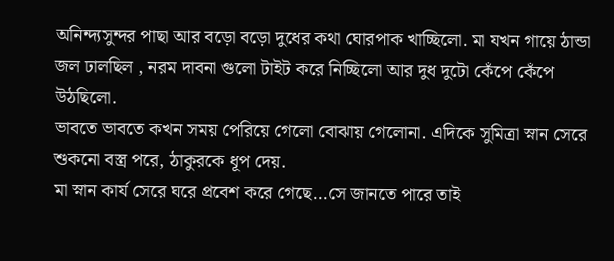অনিন্দ্যসুন্দর পাছা আর বড়ো বড়ো দুধের কথা ঘোরপাক খাচ্ছিলো. মা যখন গায়ে ঠান্ডা জল ঢালছিল , নরম দাবনা গুলো টাইট করে নিচ্ছিলো আর দুধ দুটো কেঁপে কেঁপে উঠছিলো.
ভাবতে ভাবতে কখন সময় পেরিয়ে গেলো বোঝায় গেলোনা. এদিকে সুমিত্রা স্নান সেরে শুকনো বস্ত্র পরে, ঠাকুরকে ধূপ দেয়.
মা স্নান কার্য সেরে ঘরে প্রবেশ করে গেছে...সে জানতে পারে তাই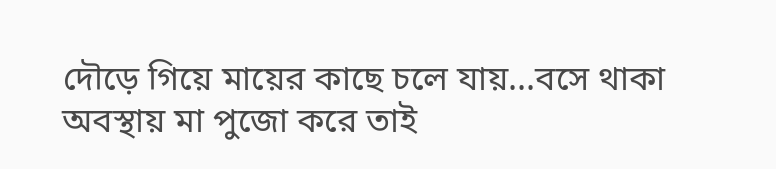দৌড়ে গিয়ে মায়ের কাছে চলে যায়...বসে থাকা অবস্থায় মা পুজো করে তাই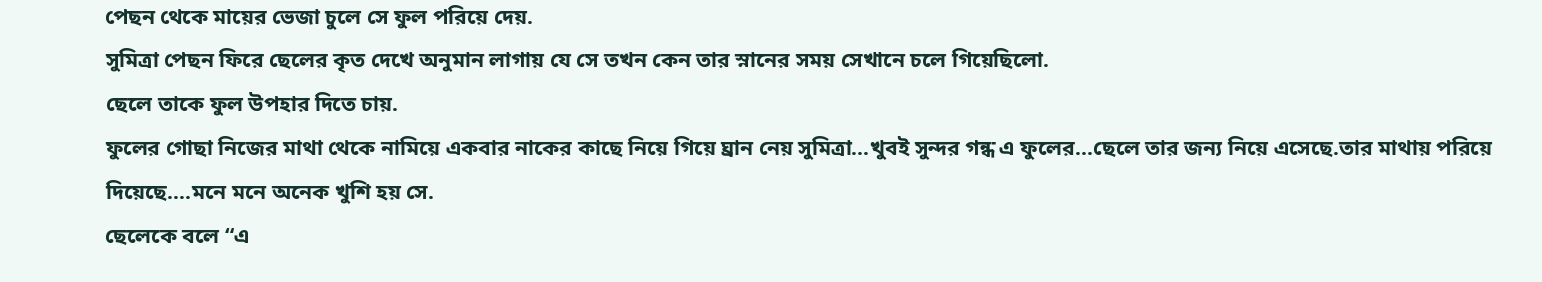পেছন থেকে মায়ের ভেজা চুলে সে ফুল পরিয়ে দেয়.
সুমিত্রা পেছন ফিরে ছেলের কৃত দেখে অনুমান লাগায় যে সে তখন কেন তার স্নানের সময় সেখানে চলে গিয়েছিলো.
ছেলে তাকে ফুল উপহার দিতে চায়.
ফুলের গোছা নিজের মাথা থেকে নামিয়ে একবার নাকের কাছে নিয়ে গিয়ে ঘ্রান নেয় সুমিত্রা...খুবই সুন্দর গন্ধ এ ফুলের...ছেলে তার জন্য নিয়ে এসেছে.তার মাথায় পরিয়ে দিয়েছে....মনে মনে অনেক খুশি হয় সে.
ছেলেকে বলে “এ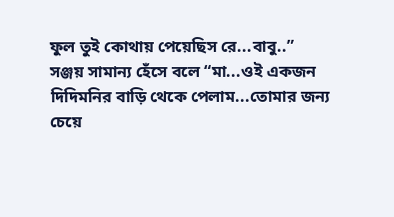ফুল তুই কোথায় পেয়েছিস রে...বাবু..”
সঞ্জয় সামান্য হেঁসে বলে “মা...ওই একজন দিদিমনির বাড়ি থেকে পেলাম...তোমার জন্য চেয়ে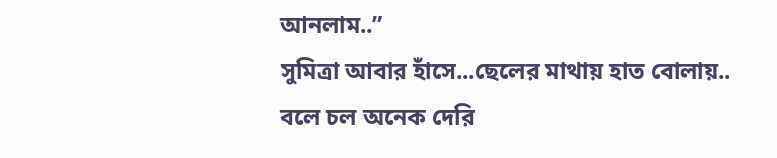আনলাম..”
সুমিত্রা আবার হাঁসে...ছেলের মাথায় হাত বোলায়..
বলে চল অনেক দেরি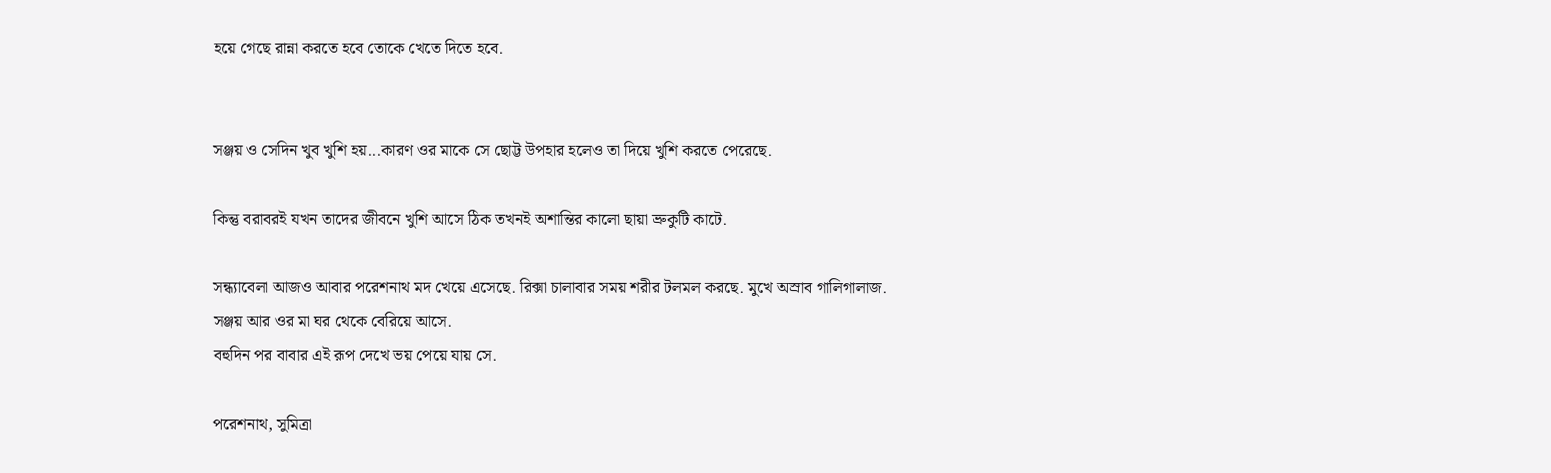হয়ে গেছে রান্না করতে হবে তোকে খেতে দিতে হবে.


সঞ্জয় ও সেদিন খুব খুশি হয়...কারণ ওর মাকে সে ছোট্ট উপহার হলেও তা দিয়ে খুশি করতে পেরেছে.

কিন্তু বরাবরই যখন তাদের জীবনে খুশি আসে ঠিক তখনই অশান্তির কালো ছায়া ভ্রুকুটি কাটে.

সন্ধ্যাবেলা আজও আবার পরেশনাথ মদ খেয়ে এসেছে. রিক্সা চালাবার সময় শরীর টলমল করছে. মুখে অস্রাব গালিগালাজ.
সঞ্জয় আর ওর মা ঘর থেকে বেরিয়ে আসে.
বহুদিন পর বাবার এই রূপ দেখে ভয় পেয়ে যায় সে.

পরেশনাথ, সুমিত্রা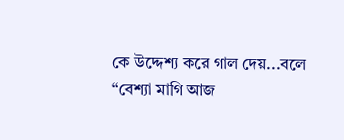কে উদ্দেশ্য করে গাল দেয়...বলে “বেশ্যা মাগি আজ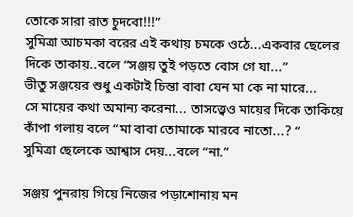তোকে সারা রাত চুদবো!!!”
সুমিত্রা আচমকা বরের এই কথায় চমকে ওঠে...একবার ছেলের দিকে তাকায়..বলে “সঞ্জয় তুই পড়তে বোস গে যা...”
ভীতু সঞ্জয়ের শুধু একটাই চিন্তা বাবা যেন মা কে না মারে...
সে মায়ের কথা অমান্য করেনা... তাসত্ত্বেও মায়ের দিকে তাকিয়ে কাঁপা গলায় বলে “মা বাবা তোমাকে মারবে নাতো...? “
সুমিত্রা ছেলেকে আশ্বাস দেয়...বলে “না.”

সঞ্জয় পুনরায় গিয়ে নিজের পড়াশোনায় মন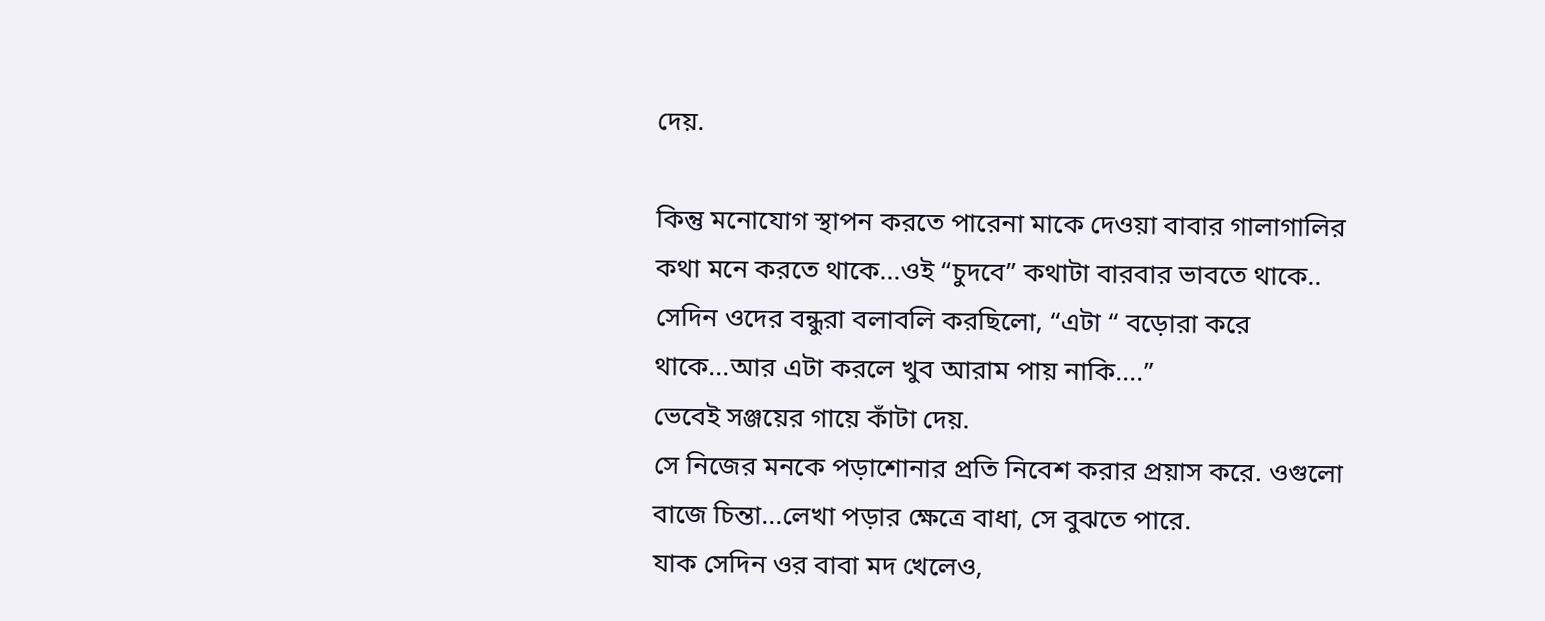দেয়.

কিন্তু মনোযোগ স্থাপন করতে পারেনা মাকে দেওয়া বাবার গালাগালির কথা মনে করতে থাকে...ওই “চুদবে” কথাটা বারবার ভাবতে থাকে..
সেদিন ওদের বন্ধুরা বলাবলি করছিলো, “এটা “ বড়োরা করে থাকে...আর এটা করলে খুব আরাম পায় নাকি....”
ভেবেই সঞ্জয়ের গায়ে কাঁটা দেয়.
সে নিজের মনকে পড়াশোনার প্রতি নিবেশ করার প্রয়াস করে. ওগুলো বাজে চিন্তা...লেখা পড়ার ক্ষেত্রে বাধা, সে বুঝতে পারে.
যাক সেদিন ওর বাবা মদ খেলেও,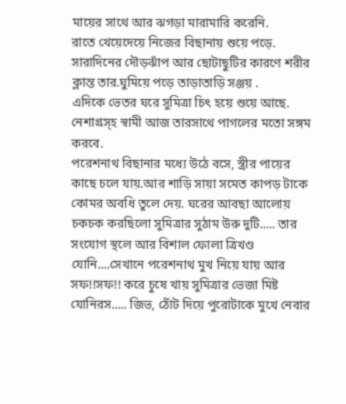মায়ের সাথে আর ঝগড়া মারামারি করেনি.
রাতে খেয়েদেয়ে নিজের বিছানায় শুয়ে পড়ে.
সারাদিনের দৌড়ঝাঁপ আর ছোটাছুটির কারণে শরীর ক্লান্ত তার.ঘুমিয়ে পড়ে তাড়াতাড়ি সঞ্জয় .
এদিকে ভেতর ঘরে সুমিত্রা চিৎ হয়ে শুয়ে আছে. নেশাগ্রস্হ স্বামী আজ তারসাথে পাগলের মতো সঙ্গম করবে.
পরেশনাথ বিছানার মধ্যে উঠে বসে, স্ত্রীর পায়ের কাছে চলে যায়.আর শাড়ি সায়া সমেত কাপড় টাকে কোমর অবধি তুলে দেয়. ঘরের আবছা আলোয় চকচক করছিলো সুমিত্রার সুঠাম উরু দুটি..... তার সংযোগ স্থলে আর বিশাল ফোলা ত্রিখণ্ড যোনি....সেখানে পরেশনাথ মুখ নিয়ে যায় আর সফ!!সফ!! করে চুষে খায় সুমিত্রার ভেজা মিষ্ট যোনিরস..... জিভ, ঠোঁট দিয়ে পুরোটাকে মুখে নেবার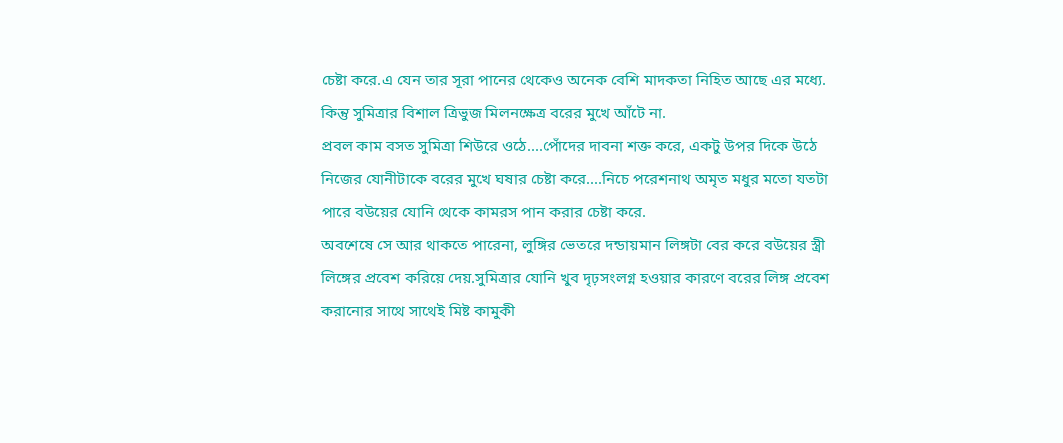চেষ্টা করে.এ যেন তার সূরা পানের থেকেও অনেক বেশি মাদকতা নিহিত আছে এর মধ্যে. কিন্তু সুমিত্রার বিশাল ত্রিভুজ মিলনক্ষেত্র বরের মুখে আঁটে না.
প্রবল কাম বসত সুমিত্রা শিউরে ওঠে....পোঁদের দাবনা শক্ত করে, একটু উপর দিকে উঠে নিজের যোনীটাকে বরের মুখে ঘষার চেষ্টা করে....নিচে পরেশনাথ অমৃত মধুর মতো যতটা পারে বউয়ের যোনি থেকে কামরস পান করার চেষ্টা করে.
অবশেষে সে আর থাকতে পারেনা, লুঙ্গির ভেতরে দন্ডায়মান লিঙ্গটা বের করে বউয়ের স্ত্রী লিঙ্গের প্রবেশ করিয়ে দেয়.সুমিত্রার যোনি খুব দৃঢ়সংলগ্ন হওয়ার কারণে বরের লিঙ্গ প্রবেশ করানোর সাথে সাথেই মিষ্ট কামুকী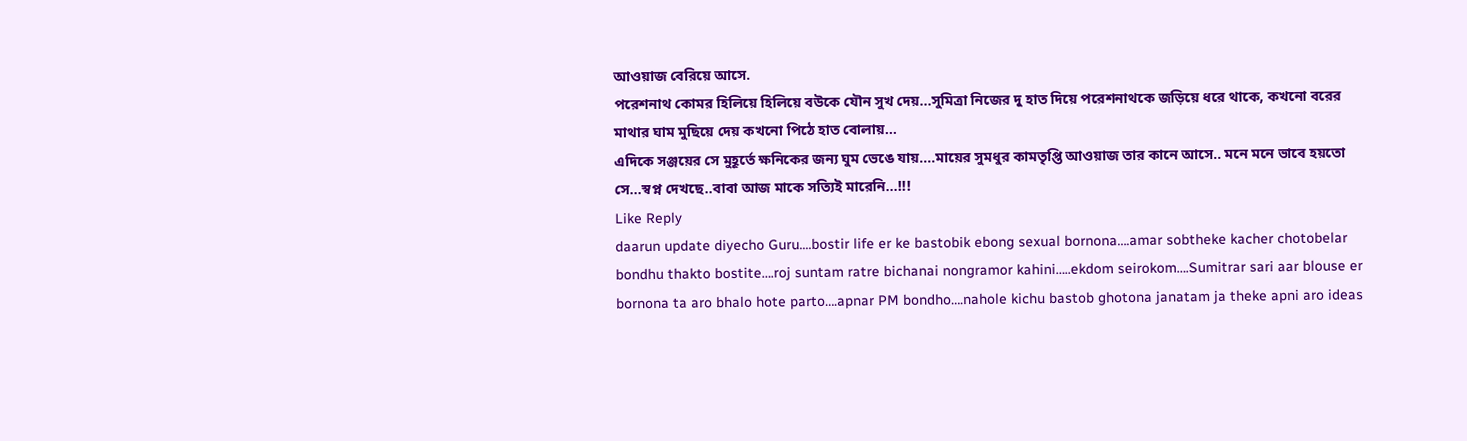আওয়াজ বেরিয়ে আসে.
পরেশনাথ কোমর হিলিয়ে হিলিয়ে বউকে যৌন সুখ দেয়...সুমিত্রা নিজের দু হাত দিয়ে পরেশনাথকে জড়িয়ে ধরে থাকে, কখনো বরের মাথার ঘাম মুছিয়ে দেয় কখনো পিঠে হাত বোলায়...
এদিকে সঞ্জয়ের সে মুহূর্তে ক্ষনিকের জন্য ঘুম ভেঙে যায়....মায়ের সুমধুর কামতৃপ্তি আওয়াজ তার কানে আসে.. মনে মনে ভাবে হয়তো সে...স্বপ্ন দেখছে..বাবা আজ মাকে সত্যিই মারেনি...!!!
Like Reply
daarun update diyecho Guru....bostir life er ke bastobik ebong sexual bornona….amar sobtheke kacher chotobelar bondhu thakto bostite….roj suntam ratre bichanai nongramor kahini…..ekdom seirokom….Sumitrar sari aar blouse er bornona ta aro bhalo hote parto….apnar PM bondho….nahole kichu bastob ghotona janatam ja theke apni aro ideas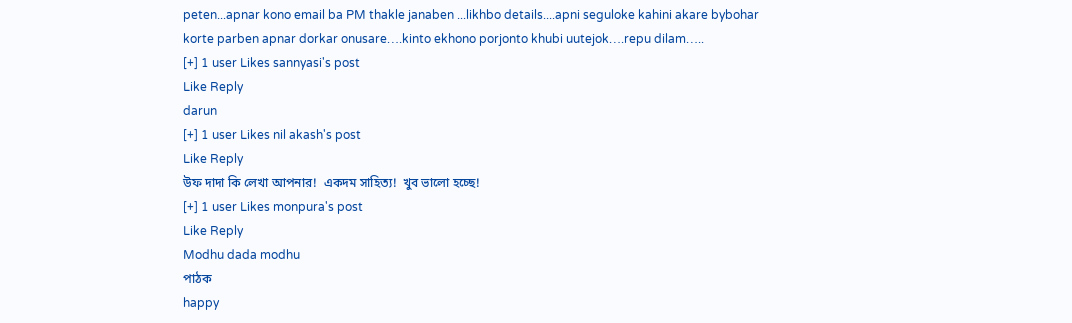peten...apnar kono email ba PM thakle janaben ...likhbo details....apni seguloke kahini akare bybohar korte parben apnar dorkar onusare….kinto ekhono porjonto khubi uutejok….repu dilam…..
[+] 1 user Likes sannyasi's post
Like Reply
darun
[+] 1 user Likes nil akash's post
Like Reply
উফ দাদা কি লেখা আপনার!  একদম সাহিত্য!  খুব ভালো হচ্ছে!
[+] 1 user Likes monpura's post
Like Reply
Modhu dada modhu
পাঠক
happy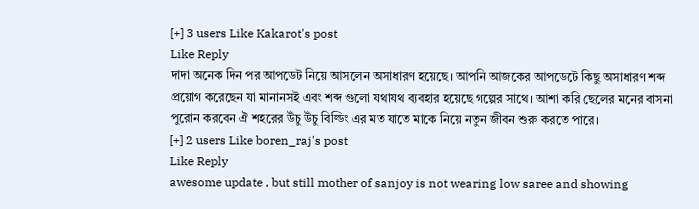[+] 3 users Like Kakarot's post
Like Reply
দাদা অনেক দিন পর আপডেট নিয়ে আসলেন অসাধারণ হয়েছে। আপনি আজকের আপডেটে কিছু অসাধারণ শব্দ প্রয়োগ করেছেন যা মানানসই এবং শব্দ গুলো যথাযথ ব্যবহার হয়েছে গল্পের সাথে। আশা করি ছেলের মনের বাসনা পুরোন করবেন ঐ শহরের উঁচু উঁচু বিল্ডিং এর মত যাতে মাকে নিয়ে নতুন জীবন শুরু করতে পারে।
[+] 2 users Like boren_raj's post
Like Reply
awesome update , but still mother of sanjoy is not wearing low saree and showing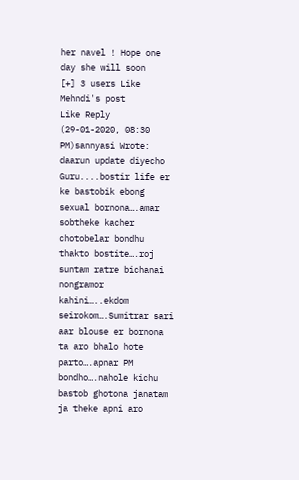her navel ! Hope one day she will soon
[+] 3 users Like Mehndi's post
Like Reply
(29-01-2020, 08:30 PM)sannyasi Wrote: daarun update diyecho Guru....bostir life er ke bastobik ebong sexual bornona….amar sobtheke kacher chotobelar bondhu thakto bostite….roj suntam ratre bichanai nongramor kahini…..ekdom seirokom….Sumitrar sari aar blouse er bornona ta aro bhalo hote parto….apnar PM bondho….nahole kichu bastob ghotona janatam ja theke apni aro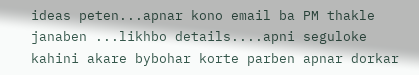ideas peten...apnar kono email ba PM thakle janaben ...likhbo details....apni seguloke kahini akare bybohar korte parben apnar dorkar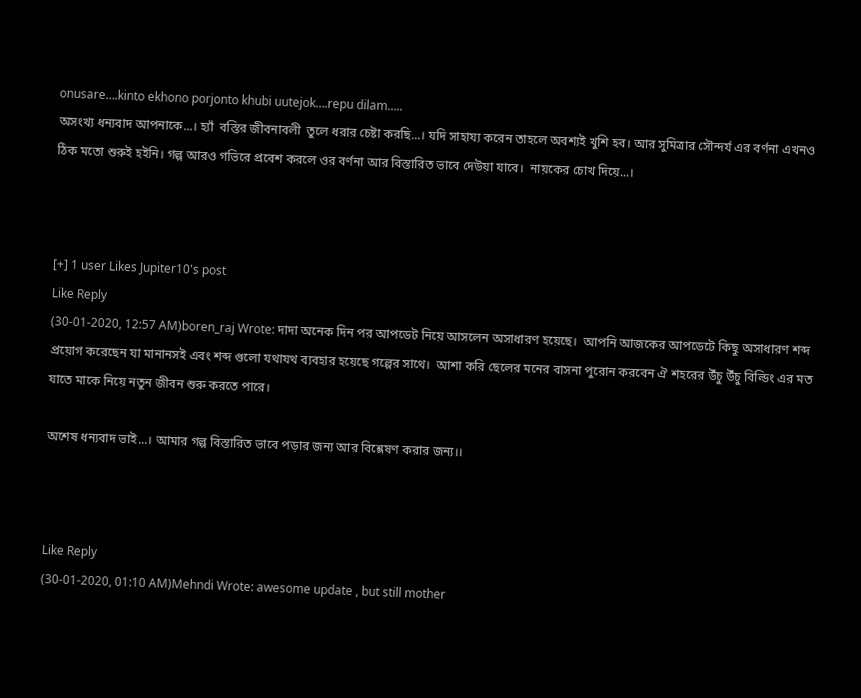onusare….kinto ekhono porjonto khubi uutejok….repu dilam…..
অসংখ্য ধন্যবাদ আপনাকে...। হ্যাঁ  বস্তির জীবনাবলী  তুলে ধরার চেষ্টা করছি...। যদি সাহায্য করেন তাহলে অবশ্যই খুশি হব। আর সুমিত্রার সৌন্দর্য এর বর্ণনা এখনও ঠিক মতো শুরুই হইনি। গল্প আরও গভিরে প্রবেশ করলে ওর বর্ণনা আর বিস্তারিত ভাবে দেউয়া যাবে।  নায়কের চোখ দিয়ে...।



[+] 1 user Likes Jupiter10's post
Like Reply
(30-01-2020, 12:57 AM)boren_raj Wrote: দাদা অনেক দিন পর আপডেট নিয়ে আসলেন অসাধারণ হয়েছে।  আপনি আজকের আপডেটে কিছু অসাধারণ শব্দ প্রয়োগ করেছেন যা মানানসই এবং শব্দ গুলো যথাযথ ব্যবহার হয়েছে গল্পের সাথে।  আশা করি ছেলের মনের বাসনা পুরোন করবেন ঐ শহরের উঁচু উঁচু বিল্ডিং এর মত যাতে মাকে নিয়ে নতুন জীবন শুরু করতে পারে।

অশেষ ধন্যবাদ ভাই...। আমার গল্প বিস্তারিত ভাবে পড়ার জন্য আর বিশ্লেষণ করার জন্য।।



Like Reply
(30-01-2020, 01:10 AM)Mehndi Wrote: awesome update , but still mother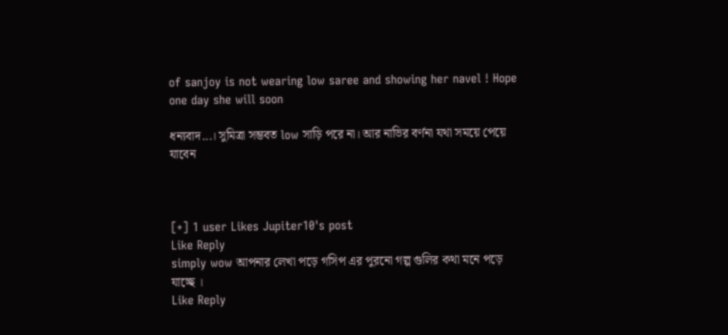of sanjoy is not wearing low saree and showing her navel ! Hope one day she will soon

ধন্যবাদ...। সুমিত্রা সম্ভবত low সাড়ি পরে না। আর নাভির বর্ণনা যথা সময়ে পেয়ে যাবেন



[+] 1 user Likes Jupiter10's post
Like Reply
simply wow আপনার লেখা পড়ে গসিপ এর পুরনো গল্প গুলির কথা মনে পড়ে যাচ্ছে ।
Like Reply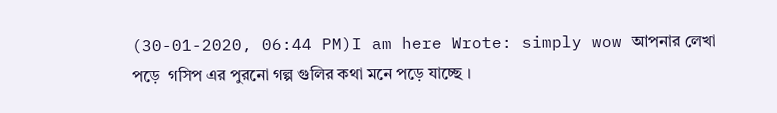(30-01-2020, 06:44 PM)I am here Wrote: simply wow আপনার লেখা পড়ে  গসিপ এর পুরনো গল্প গুলির কথা মনে পড়ে যাচ্ছে ।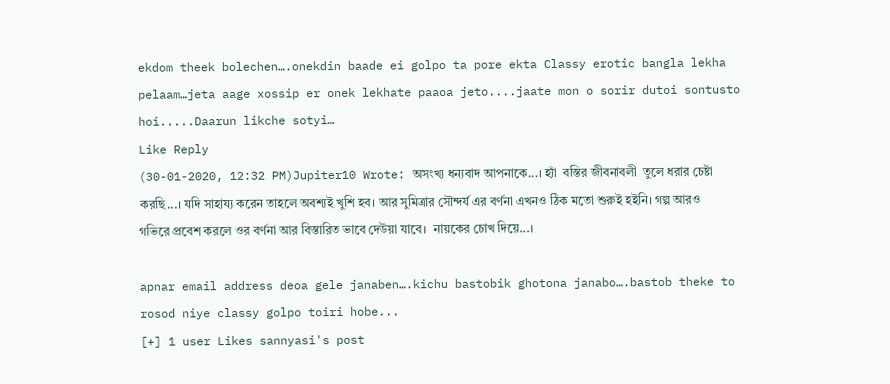ekdom theek bolechen….onekdin baade ei golpo ta pore ekta Classy erotic bangla lekha pelaam…jeta aage xossip er onek lekhate paaoa jeto....jaate mon o sorir dutoi sontusto hoi.....Daarun likche sotyi…
Like Reply
(30-01-2020, 12:32 PM)Jupiter10 Wrote: অসংখ্য ধন্যবাদ আপনাকে...। হ্যাঁ  বস্তির জীবনাবলী  তুলে ধরার চেষ্টা করছি...। যদি সাহায্য করেন তাহলে অবশ্যই খুশি হব। আর সুমিত্রার সৌন্দর্য এর বর্ণনা এখনও ঠিক মতো শুরুই হইনি। গল্প আরও গভিরে প্রবেশ করলে ওর বর্ণনা আর বিস্তারিত ভাবে দেউয়া যাবে।  নায়কের চোখ দিয়ে...।

apnar email address deoa gele janaben….kichu bastobik ghotona janabo….bastob theke to rosod niye classy golpo toiri hobe...
[+] 1 user Likes sannyasi's post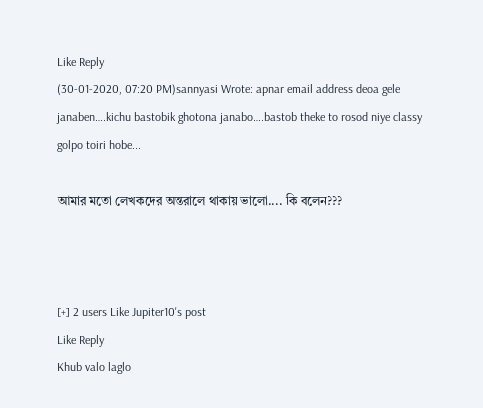Like Reply
(30-01-2020, 07:20 PM)sannyasi Wrote: apnar email address deoa gele janaben….kichu bastobik ghotona janabo….bastob theke to rosod niye classy golpo toiri hobe...

আমার মতো লেখকদের অন্তরালে থাকায় ভালো.... কি বলেন???



[+] 2 users Like Jupiter10's post
Like Reply
Khub valo laglo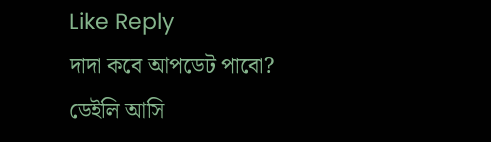Like Reply
দাদা কবে আপডেট পাবো? ডেইলি আসি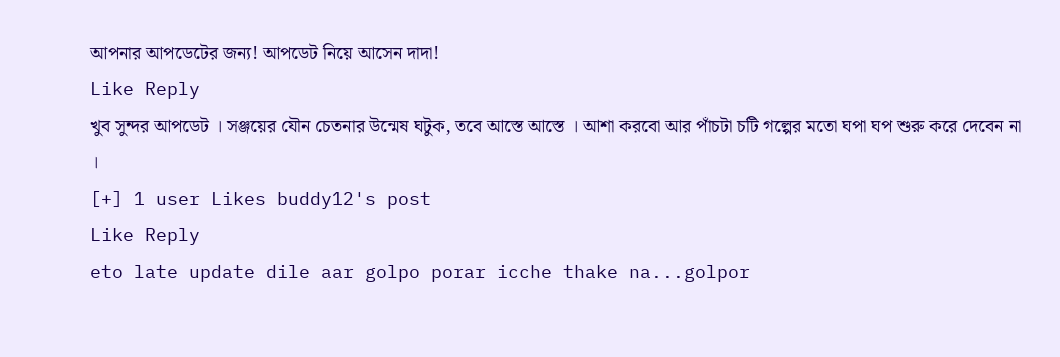আপনার আপডেটের জন্য! আপডেট নিয়ে আসেন দাদা!
Like Reply
খুব সুন্দর আপডেট । সঞ্জয়ের যৌন চেতনার উন্মেষ ঘটুক, তবে আস্তে আস্তে । আশা করবো আর পাঁচটা চটি গল্পের মতো ঘপা ঘপ শুরু করে দেবেন না ।
[+] 1 user Likes buddy12's post
Like Reply
eto late update dile aar golpo porar icche thake na...golpor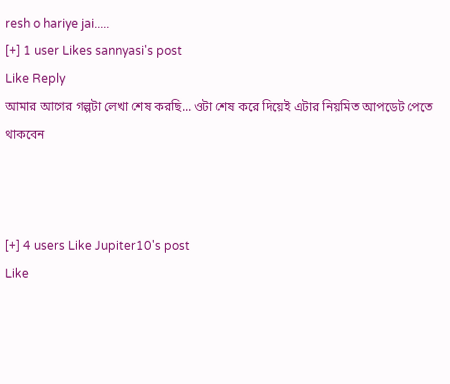resh o hariye jai.....
[+] 1 user Likes sannyasi's post
Like Reply
আমার আগের গল্পটা লেখা শেষ করছি... ওটা শেষ করে দিয়েই এটার নিয়মিত আপডেট পেতে থাকবেন



[+] 4 users Like Jupiter10's post
Like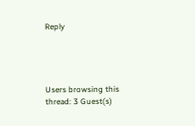Reply




Users browsing this thread: 3 Guest(s)